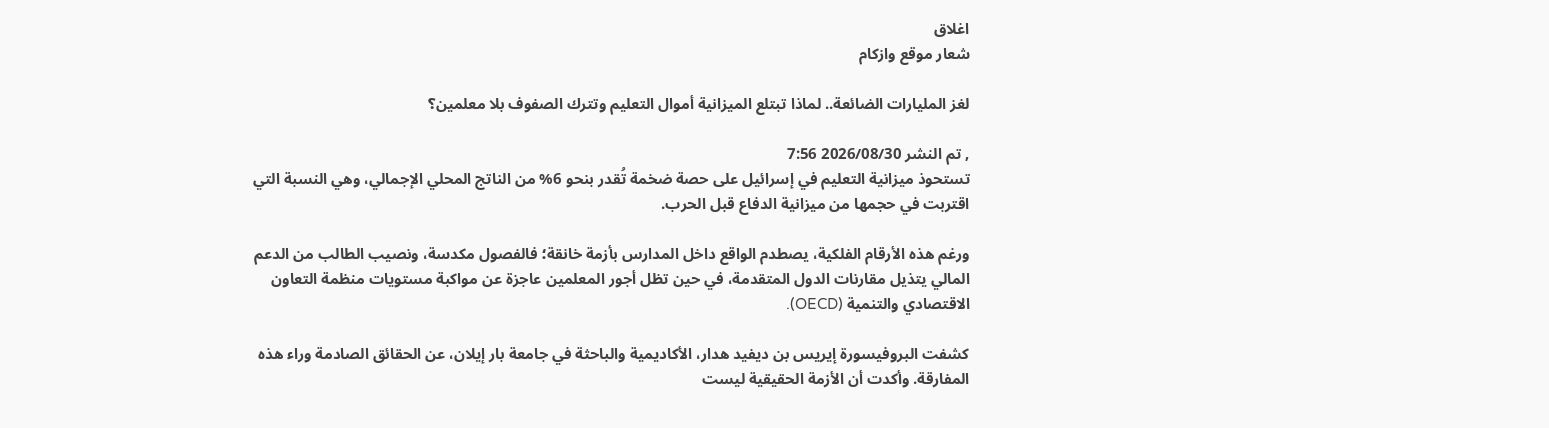اغلاق
شعار موقع وازكام

لغز المليارات الضائعة.. لماذا تبتلع الميزانية أموال التعليم وتترك الصفوف بلا معلمين؟

, تم النشر 2026/08/30 7:56
تستحوذ ميزانية التعليم في إسرائيل على حصة ضخمة تُقدر بنحو 6% من الناتج المحلي الإجمالي، وهي النسبة التي اقتربت في حجمها من ميزانية الدفاع قبل الحرب.

ورغم هذه الأرقام الفلكية، يصطدم الواقع داخل المدارس بأزمة خانقة؛ فالفصول مكدسة، ونصيب الطالب من الدعم المالي يتذيل مقارنات الدول المتقدمة، في حين تظل أجور المعلمين عاجزة عن مواكبة مستويات منظمة التعاون الاقتصادي والتنمية (OECD).

كشفت البروفيسورة إيريس بن ديفيد هدار، الأكاديمية والباحثة في جامعة بار إيلان، عن الحقائق الصادمة وراء هذه المفارقة. وأكدت أن الأزمة الحقيقية ليست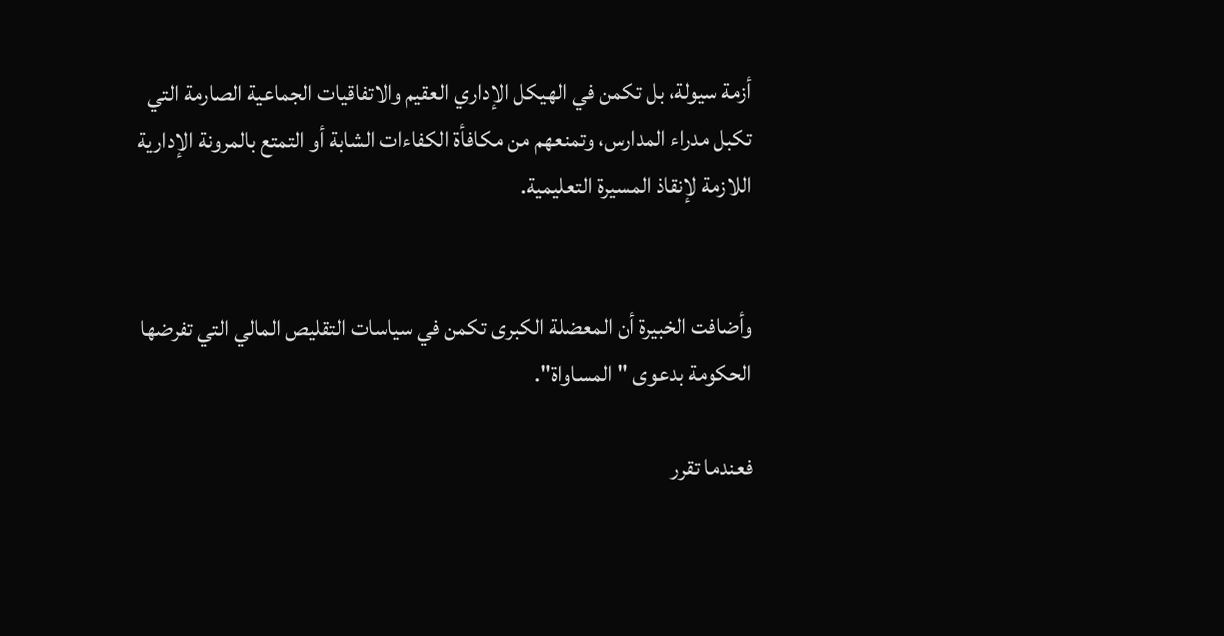أزمة سيولة، بل تكمن في الهيكل الإداري العقيم والاتفاقيات الجماعية الصارمة التي تكبل مدراء المدارس، وتمنعهم من مكافأة الكفاءات الشابة أو التمتع بالمرونة الإدارية اللازمة لإنقاذ المسيرة التعليمية.


وأضافت الخبيرة أن المعضلة الكبرى تكمن في سياسات التقليص المالي التي تفرضها الحكومة بدعوى "المساواة".

فعندما تقرر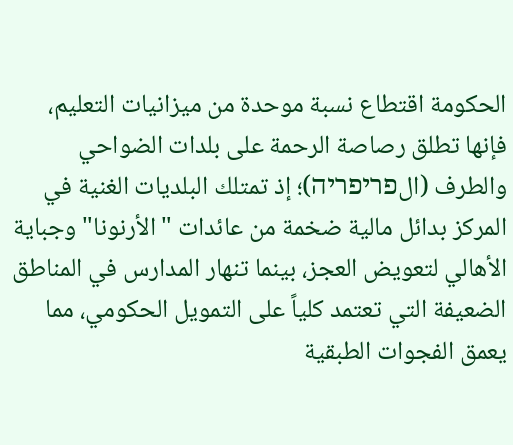الحكومة اقتطاع نسبة موحدة من ميزانيات التعليم، فإنها تطلق رصاصة الرحمة على بلدات الضواحي والطرف (الפריפריה)؛ إذ تمتلك البلديات الغنية في المركز بدائل مالية ضخمة من عائدات "الأرنونا" وجباية الأهالي لتعويض العجز، بينما تنهار المدارس في المناطق الضعيفة التي تعتمد كلياً على التمويل الحكومي، مما يعمق الفجوات الطبقية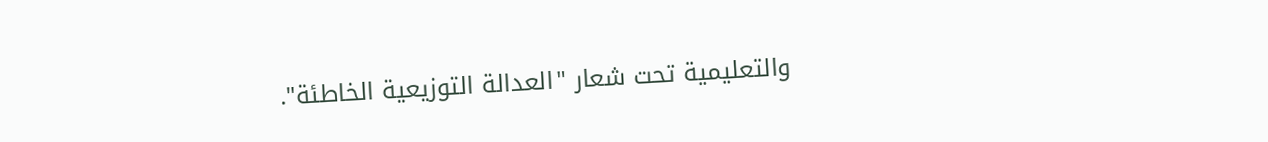والتعليمية تحت شعار "العدالة التوزيعية الخاطئة".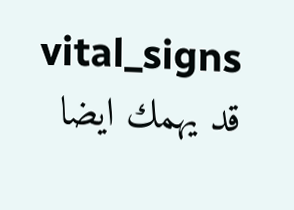vital_signs قد يهمك ايضا